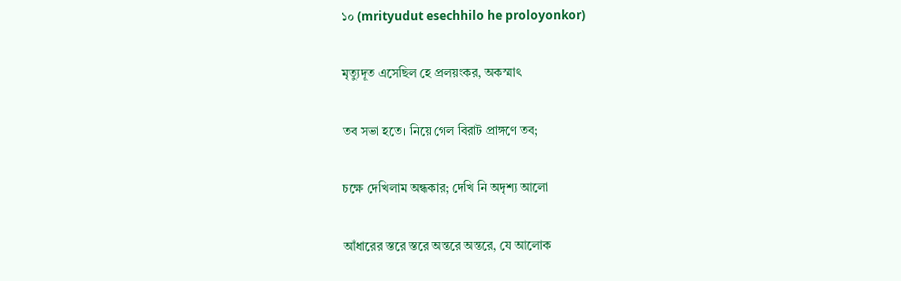১০ (mrityudut esechhilo he proloyonkor)

মৃত্যুদূত এসেছিল হে প্রলয়ংকর, অকস্মাৎ

তব সভা হতে। নিয়ে গেল বিরাট প্রাঙ্গণে তব;

চক্ষে দেখিলাম অন্ধকার; দেখি নি অদৃশ্য আলো

আঁধারের স্তরে স্তরে অন্তরে অন্তরে, যে আলোক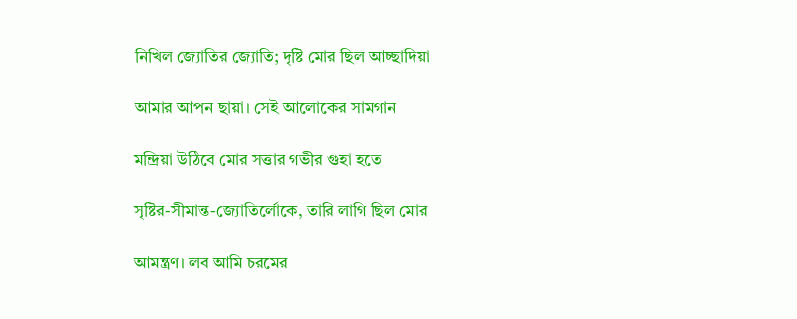নিখিল জ্যোতির জ্যোতি; দৃষ্টি মোর ছিল আচ্ছাদিয়া

আমার আপন ছায়া। সেই আলোকের সামগান

মন্দ্রিয়া উঠিবে মোর সত্তার গভীর গুহা হতে

সৃষ্টির-সীমান্ত-জ্যোতির্লোকে, তারি লাগি ছিল মোর

আমন্ত্রণ। লব আমি চরমের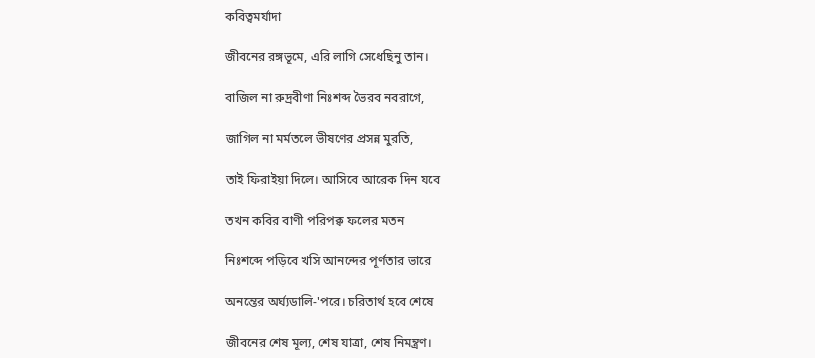কবিত্বমর্যাদা

জীবনের রঙ্গভূমে, এরি লাগি সেধেছিনু তান।

বাজিল না রুদ্রবীণা নিঃশব্দ ভৈরব নবরাগে,

জাগিল না মর্মতলে ভীষণের প্রসন্ন মুরতি,

তাই ফিরাইয়া দিলে। আসিবে আরেক দিন যবে

তখন কবির বাণী পরিপক্ব ফলের মতন

নিঃশব্দে পড়িবে খসি আনন্দের পূর্ণতার ভারে

অনন্তের অর্ঘ্যডালি-'পরে। চরিতার্থ হবে শেষে

জীবনের শেষ মূল্য, শেষ যাত্রা, শেষ নিমন্ত্রণ।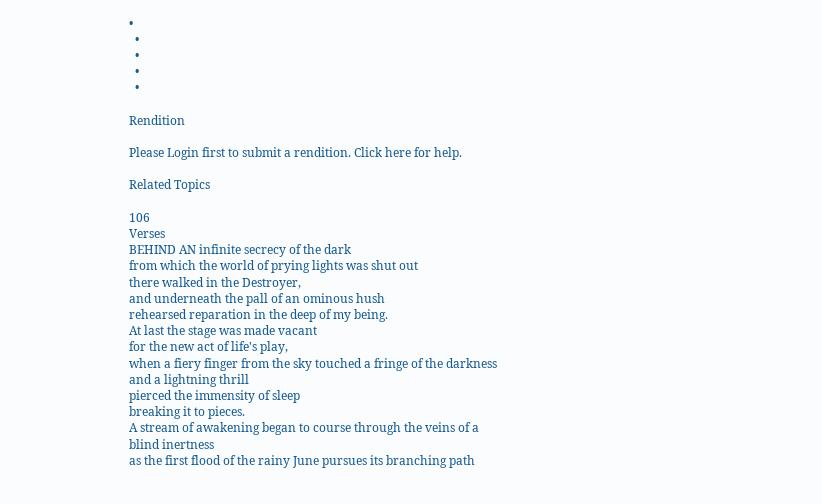•
  •
  •
  •
  •

Rendition

Please Login first to submit a rendition. Click here for help.

Related Topics

106
Verses
BEHIND AN infinite secrecy of the dark
from which the world of prying lights was shut out
there walked in the Destroyer,
and underneath the pall of an ominous hush
rehearsed reparation in the deep of my being.
At last the stage was made vacant
for the new act of life's play,
when a fiery finger from the sky touched a fringe of the darkness
and a lightning thrill
pierced the immensity of sleep
breaking it to pieces.
A stream of awakening began to course through the veins of a
blind inertness
as the first flood of the rainy June pursues its branching path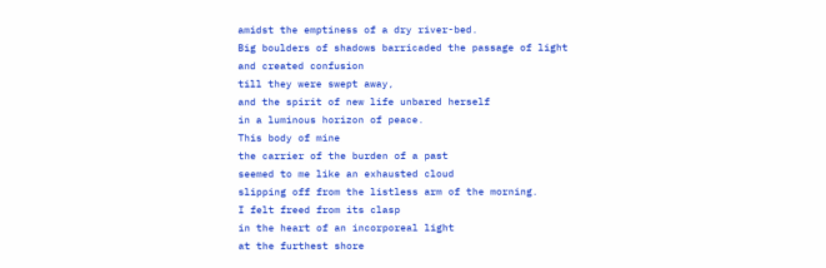amidst the emptiness of a dry river-bed.
Big boulders of shadows barricaded the passage of light
and created confusion
till they were swept away,
and the spirit of new life unbared herself
in a luminous horizon of peace.
This body of mine
the carrier of the burden of a past
seemed to me like an exhausted cloud
slipping off from the listless arm of the morning.
I felt freed from its clasp
in the heart of an incorporeal light
at the furthest shore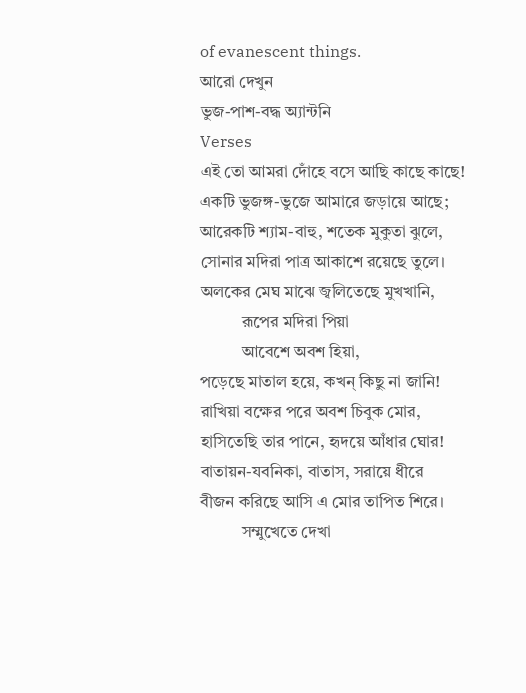of evanescent things.
আরো দেখুন
ভুজ-পাশ-বদ্ধ অ্যান্টনি
Verses
এই তো আমরা দোঁহে বসে আছি কাছে কাছে!
একটি ভুজঙ্গ-ভুজে আমারে জড়ায়ে আছে;
আরেকটি শ্যাম-বাহু, শতেক মুকুতা ঝুলে,
সোনার মদিরা পাত্র আকাশে রয়েছে তুলে।
অলকের মেঘ মাঝে জ্বলিতেছে মুখখানি,
          রূপের মদিরা পিয়া
          আবেশে অবশ হিয়া,
পড়েছে মাতাল হয়ে, কখন্‌ কিছু না জানি!
রাখিয়া বক্ষের পরে অবশ চিবুক মোর,
হাসিতেছি তার পানে, হৃদয়ে আঁধার ঘোর!
বাতায়ন-যবনিকা, বাতাস, সরায়ে ধীরে
বীজন করিছে আসি এ মোর তাপিত শিরে।
          সম্মুখেতে দেখা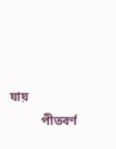যায়
          পীতবর্ণ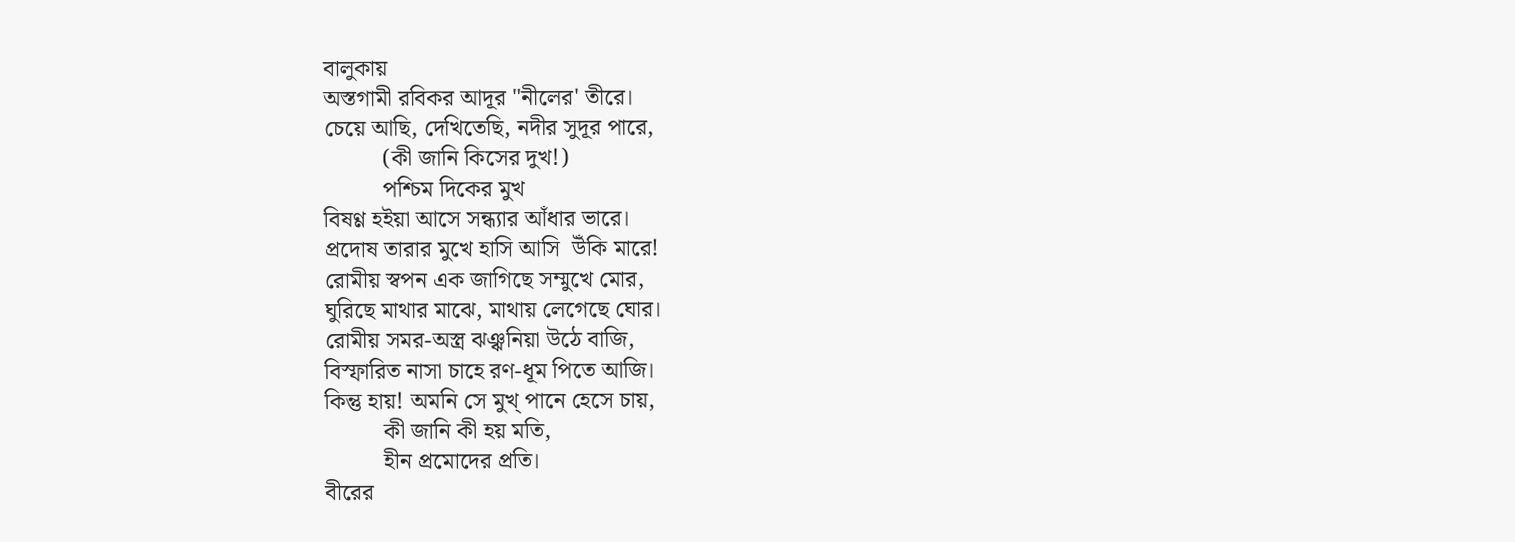বালুকায়
অস্তগামী রবিকর আদূর "নীলের' তীরে।
চেয়ে আছি, দেখিতেছি, নদীর সুদূর পারে,
          (কী জানি কিসের দুখ!)
          পশ্চিম দিকের মুখ
বিষণ্ণ হইয়া আসে সন্ধ্যার আঁধার ভারে।
প্রদোষ তারার মুখে হাসি আসি  উঁকি মারে!
রোমীয় স্বপন এক জাগিছে সম্মুখে মোর,
ঘুরিছে মাথার মাঝে, মাথায় লেগেছে ঘোর।
রোমীয় সমর-অস্ত্র ঝঞ্ঝনিয়া উঠে বাজি,
বিস্ফারিত নাসা চাহে রণ-ধূম পিতে আজি।
কিন্তু হায়! অমনি সে মুখ্‌ পানে হেসে চায়,
          কী জানি কী হয় মতি,
          হীন প্রমোদের প্রতি।
বীরের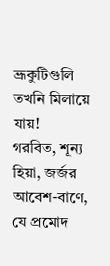ভ্রূকুটিগুলি তখনি মিলায়ে যায়!
গরবিত, শূন্য হিয়া, জর্জর আবেশ-বাণে,
যে প্রমোদ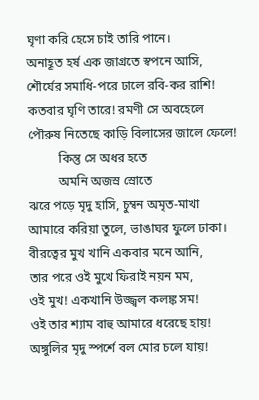ঘৃণা করি হেসে চাই তারি পানে।
অনাহূত হর্ষ এক জাগ্রতে স্বপনে আসি,
শৌর্যের সমাধি-পরে ঢালে রবি-কর রাশি!
কতবার ঘৃণি তারে! রমণী সে অবহেলে
পৌরুষ নিতেছে কাড়ি বিলাসের জালে ফেলে!
          কিন্তু সে অধর হতে
          অমনি অজস্র স্রোতে
ঝরে পড়ে মৃদু হাসি, চুম্বন অমৃত-মাখা
আমারে করিয়া তুলে, ভাঙাঘর ফুলে ঢাকা।
বীরত্বের মুখ খানি একবার মনে আনি,
তার পরে ওই মুখে ফিরাই নয়ন মম,
ওই মুখ! একখানি উজ্জ্বল কলঙ্ক সম!
ওই তার শ্যাম বাহু আমারে ধরেছে হায়!
অঙ্গুলির মৃদু স্পর্শে বল মোর চলে যায়!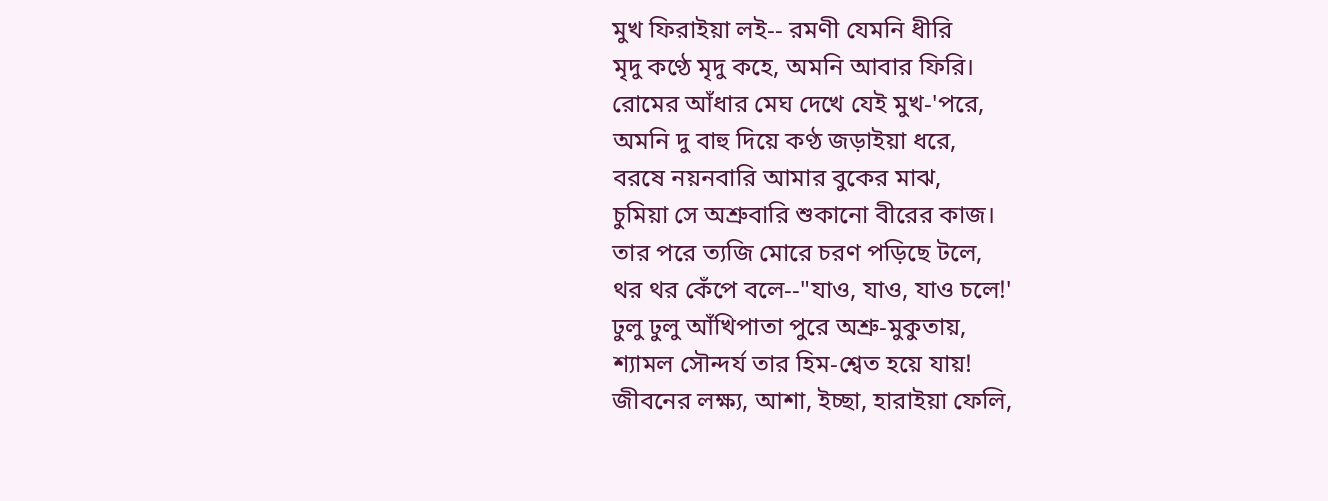মুখ ফিরাইয়া লই-- রমণী যেমনি ধীরি
মৃদু কণ্ঠে মৃদু কহে, অমনি আবার ফিরি।
রোমের আঁধার মেঘ দেখে যেই মুখ-'পরে,
অমনি দু বাহু দিয়ে কণ্ঠ জড়াইয়া ধরে,
বরষে নয়নবারি আমার বুকের মাঝ,
চুমিয়া সে অশ্রুবারি শুকানো বীরের কাজ।
তার পরে ত্যজি মোরে চরণ পড়িছে টলে,
থর থর কেঁপে বলে--"যাও, যাও, যাও চলে!'
ঢুলু ঢুলু আঁখিপাতা পুরে অশ্রু-মুকুতায়,
শ্যামল সৌন্দর্য তার হিম-শ্বেত হয়ে যায়!
জীবনের লক্ষ্য, আশা, ইচ্ছা, হারাইয়া ফেলি,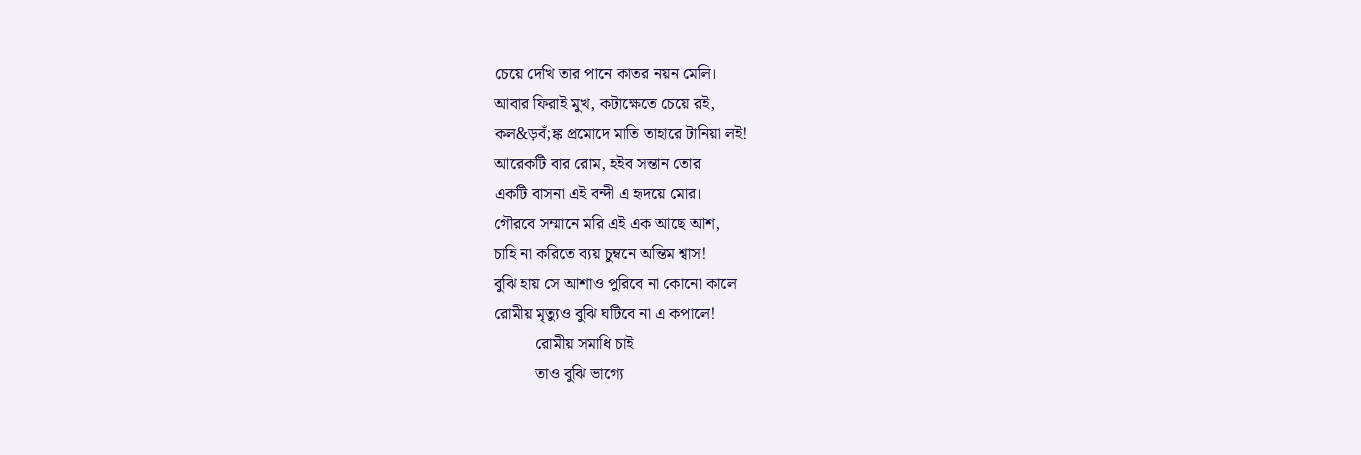চেয়ে দেখি তার পানে কাতর নয়ন মেলি।
আবার ফিরাই মুখ, কটাক্ষেতে চেয়ে রই,
কল&ড়বঁ;ঙ্ক প্রমোদে মাতি তাহারে টানিয়া লই!
আরেকটি বার রোম, হইব সন্তান তোর
একটি বাসনা এই বন্দী এ হৃদয়ে মোর।
গৌরবে সম্মানে মরি এই এক আছে আশ,
চাহি না করিতে ব্যয় চুম্বনে অন্তিম শ্বাস!
বুঝি হায় সে আশাও পুরিবে না কোনো কালে
রোমীয় মৃত্যুও বুঝি ঘটিবে না এ কপালে!
          রোমীয় সমাধি চাই
          তাও বুঝি ভাগ্যে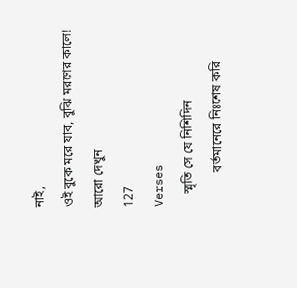নাই,
ওই বুকে মরে যাব, বুঝি মরণের কালে!
আরো দেখুন
127
Verses
    স্মৃতি সে যে নিশিদিন
           বর্তমানেরে নিঃশেষ করি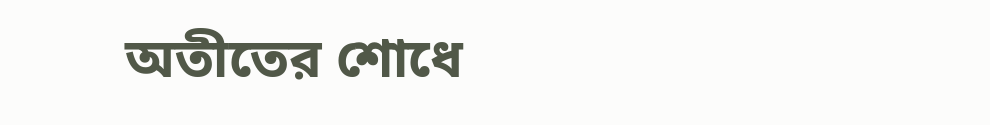অতীতের শোধে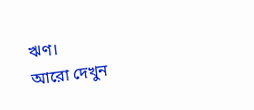ঋণ।
আরো দেখুন